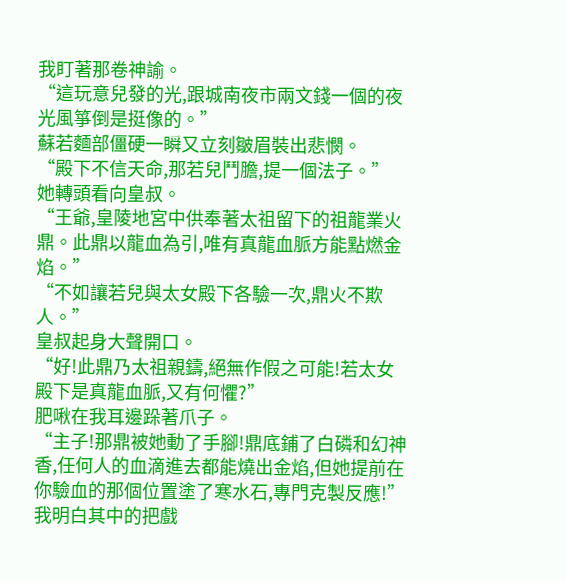我盯著那卷神諭。
“這玩意兒發的光,跟城南夜市兩文錢一個的夜光風箏倒是挺像的。”
蘇若麵部僵硬一瞬又立刻皺眉裝出悲憫。
“殿下不信天命,那若兒鬥膽,提一個法子。”
她轉頭看向皇叔。
“王爺,皇陵地宮中供奉著太祖留下的祖龍業火鼎。此鼎以龍血為引,唯有真龍血脈方能點燃金焰。”
“不如讓若兒與太女殿下各驗一次,鼎火不欺人。”
皇叔起身大聲開口。
“好!此鼎乃太祖親鑄,絕無作假之可能!若太女殿下是真龍血脈,又有何懼?”
肥啾在我耳邊跺著爪子。
“主子!那鼎被她動了手腳!鼎底鋪了白磷和幻神香,任何人的血滴進去都能燒出金焰,但她提前在你驗血的那個位置塗了寒水石,專門克製反應!”
我明白其中的把戲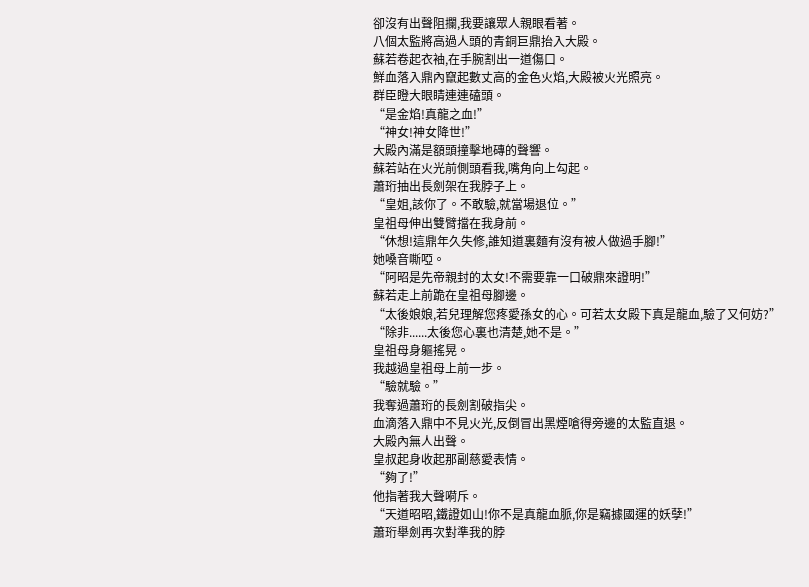卻沒有出聲阻攔,我要讓眾人親眼看著。
八個太監將高過人頭的青銅巨鼎抬入大殿。
蘇若卷起衣袖,在手腕割出一道傷口。
鮮血落入鼎內竄起數丈高的金色火焰,大殿被火光照亮。
群臣瞪大眼睛連連磕頭。
“是金焰!真龍之血!”
“神女!神女降世!”
大殿內滿是額頭撞擊地磚的聲響。
蘇若站在火光前側頭看我,嘴角向上勾起。
蕭珩抽出長劍架在我脖子上。
“皇姐,該你了。不敢驗,就當場退位。”
皇祖母伸出雙臂擋在我身前。
“休想!這鼎年久失修,誰知道裏麵有沒有被人做過手腳!”
她嗓音嘶啞。
“阿昭是先帝親封的太女!不需要靠一口破鼎來證明!”
蘇若走上前跪在皇祖母腳邊。
“太後娘娘,若兒理解您疼愛孫女的心。可若太女殿下真是龍血,驗了又何妨?”
“除非......太後您心裏也清楚,她不是。”
皇祖母身軀搖晃。
我越過皇祖母上前一步。
“驗就驗。”
我奪過蕭珩的長劍割破指尖。
血滴落入鼎中不見火光,反倒冒出黑煙嗆得旁邊的太監直退。
大殿內無人出聲。
皇叔起身收起那副慈愛表情。
“夠了!”
他指著我大聲嗬斥。
“天道昭昭,鐵證如山!你不是真龍血脈,你是竊據國運的妖孽!”
蕭珩舉劍再次對準我的脖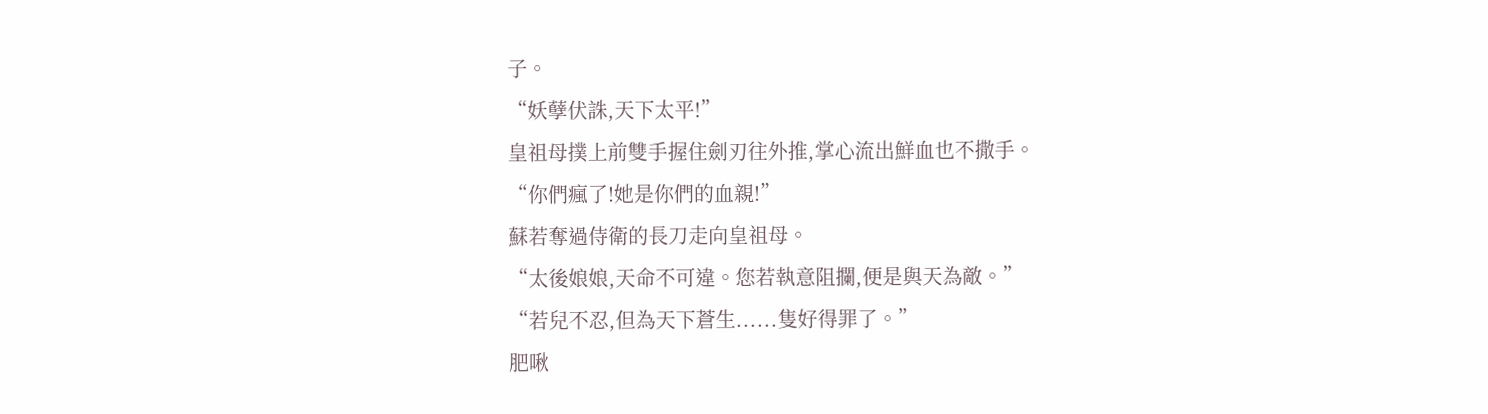子。
“妖孽伏誅,天下太平!”
皇祖母撲上前雙手握住劍刃往外推,掌心流出鮮血也不撒手。
“你們瘋了!她是你們的血親!”
蘇若奪過侍衛的長刀走向皇祖母。
“太後娘娘,天命不可違。您若執意阻攔,便是與天為敵。”
“若兒不忍,但為天下蒼生......隻好得罪了。”
肥啾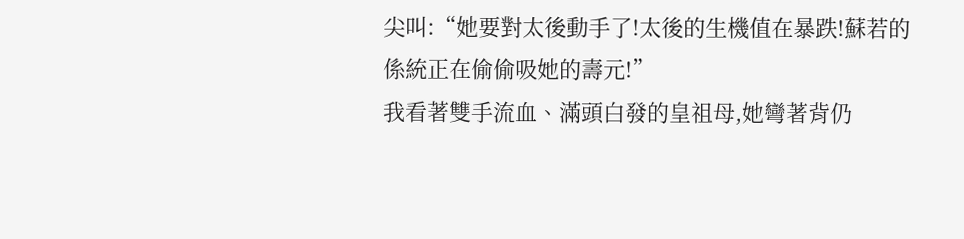尖叫:“她要對太後動手了!太後的生機值在暴跌!蘇若的係統正在偷偷吸她的壽元!”
我看著雙手流血、滿頭白發的皇祖母,她彎著背仍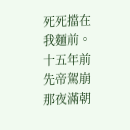死死擋在我麵前。
十五年前先帝駕崩那夜滿朝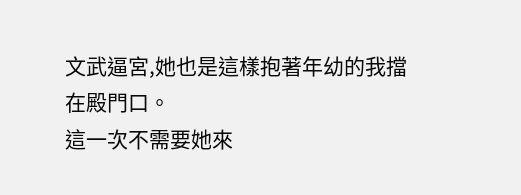文武逼宮,她也是這樣抱著年幼的我擋在殿門口。
這一次不需要她來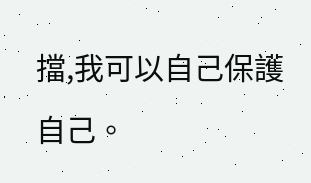擋,我可以自己保護自己。